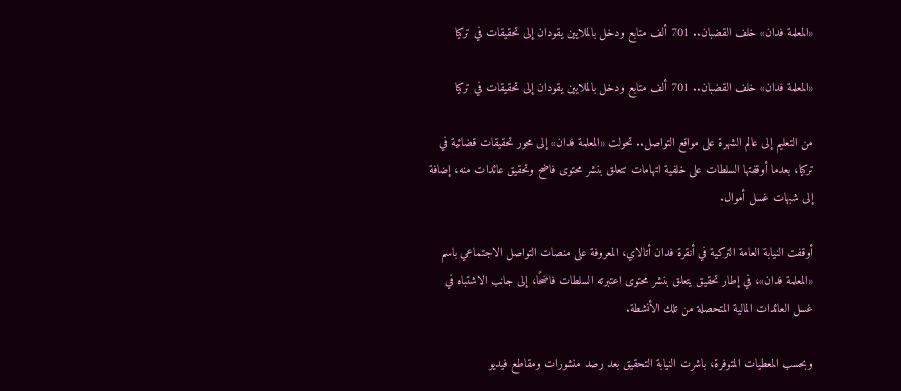«المعلمة فدان» خلف القضبان.. 701 ألف متابع ودخل بالملايين يقودان إلى تحقيقات في تركيا

«المعلمة فدان» خلف القضبان.. 701 ألف متابع ودخل بالملايين يقودان إلى تحقيقات في تركيا

من التعليم إلى عالم الشهرة على مواقع التواصل.. تحولت «المعلمة فدان» إلى محور تحقيقات قضائية في تركيا، بعدما أوقفتها السلطات على خلفية اتهامات تتعلق بنشر محتوى فاضح وتحقيق عائدات منه، إضافة إلى شبهات غسل أموال.

أوقفت النيابة العامة التركية في أنقرة فدان أتالاي، المعروفة على منصات التواصل الاجتماعي باسم «المعلمة فدان»، في إطار تحقيق يتعلق بنشر محتوى اعتبرته السلطات فاضحًا، إلى جانب الاشتباه في غسل العائدات المالية المتحصلة من تلك الأنشطة.

وبحسب المعطيات المتوفرة، باشرت النيابة التحقيق بعد رصد منشورات ومقاطع فيديو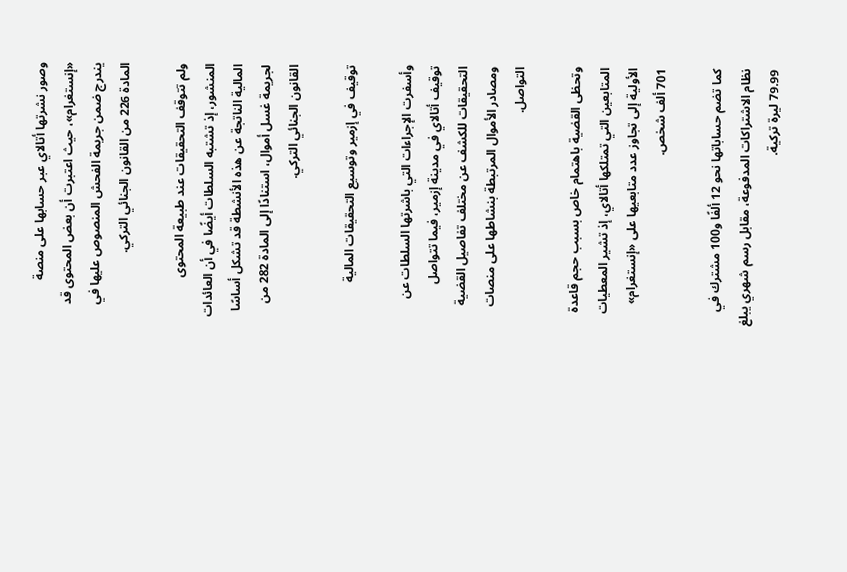وصور نشرتها أتالاي عبر حسابها على منصة «إنستغرام»، حيث اعتبرت أن بعض المحتوى قد يندرج ضمن جريمة الفحش المنصوص عليها في المادة 226 من القانون الجنائي التركي.

ولم تتوقف التحقيقات عند طبيعة المحتوى المنشور، إذ تشتبه السلطات أيضًا في أن العائدات المالية الناتجة عن هذه الأنشطة قد تشكل أساسًا لجريمة غسل أموال، استنادًا إلى المادة 282 من القانون الجنائي التركي.

توقيف في إزمير وتوسيع التحقيقات المالية

وأسفرت الإجراءات التي باشرتها السلطات عن توقيف أتالاي في مدينة إزمير، فيما تتواصل التحقيقات للكشف عن مختلف تفاصيل القضية ومصادر الأموال المرتبطة بنشاطها على منصات التواصل.

وتحظى القضية باهتمام خاص بسبب حجم قاعدة المتابعين التي تمتلكها أتالاي، إذ تشير المعطيات الأولية إلى تجاوز عدد متابعيها على «إنستغرام» 701 ألف شخص.

كما تضم حساباتها نحو 12 ألفًا و100 مشترك في نظام الاشتراكات المدفوعة، مقابل رسم شهري يبلغ 79.99 ليرة تركية.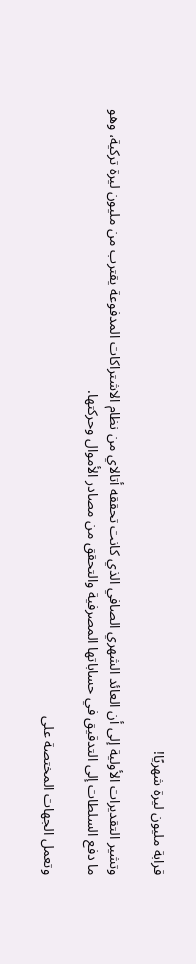قرابة مليون ليرة شهريًا!

وتشير التقديرات الأولية إلى أن العائد الشهري الصافي الذي كانت تحققه أتالاي من نظام الاشتراكات المدفوعة يقترب من مليون ليرة تركية، وهو ما دفع السلطات إلى التدقيق في حساباتها المصرفية والتحقق من مصادر الأموال وحركتها.

وتعمل الجهات المختصة على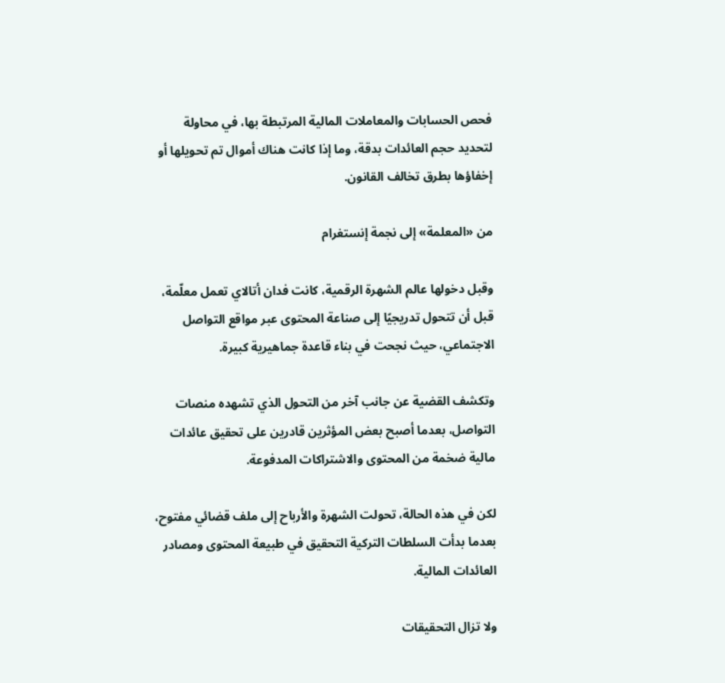فحص الحسابات والمعاملات المالية المرتبطة بها، في محاولة لتحديد حجم العائدات بدقة، وما إذا كانت هناك أموال تم تحويلها أو إخفاؤها بطرق تخالف القانون.

من «المعلمة» إلى نجمة إنستغرام

وقبل دخولها عالم الشهرة الرقمية، كانت فدان أتالاي تعمل معلّمة، قبل أن تتحول تدريجيًا إلى صناعة المحتوى عبر مواقع التواصل الاجتماعي، حيث نجحت في بناء قاعدة جماهيرية كبيرة.

وتكشف القضية عن جانب آخر من التحول الذي تشهده منصات التواصل، بعدما أصبح بعض المؤثرين قادرين على تحقيق عائدات مالية ضخمة من المحتوى والاشتراكات المدفوعة.

لكن في هذه الحالة، تحولت الشهرة والأرباح إلى ملف قضائي مفتوح، بعدما بدأت السلطات التركية التحقيق في طبيعة المحتوى ومصادر العائدات المالية.

ولا تزال التحقيقات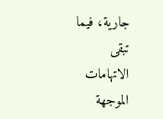جارية، فيما تبقى الاتهامات الموجهة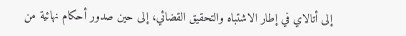إلى أتالاي في إطار الاشتباه والتحقيق القضائي، إلى حين صدور أحكام نهائية من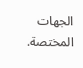الجهات المختصة.